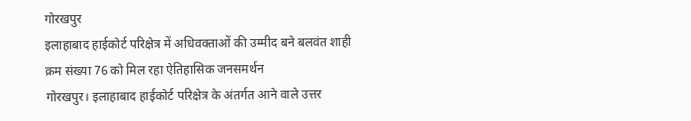गोरखपुर
इलाहाबाद हाईकोर्ट परिक्षेत्र में अधिवक्ताओं की उम्मीद बने बलवंत शाही
क्रम संख्या 76 को मिल रहा ऐतिहासिक जनसमर्थन
गोरखपुर। इलाहाबाद हाईकोर्ट परिक्षेत्र के अंतर्गत आने वाले उत्तर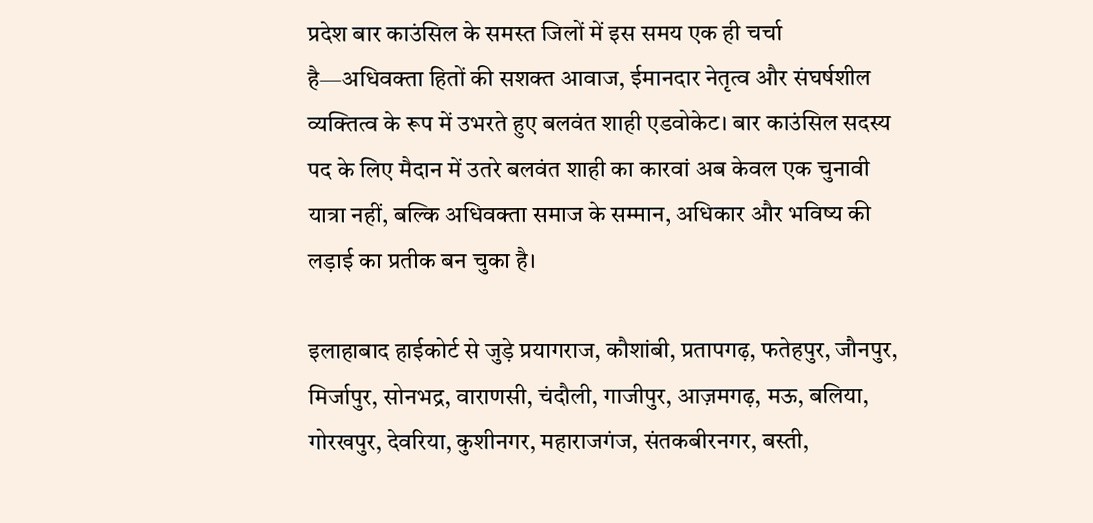प्रदेश बार काउंसिल के समस्त जिलों में इस समय एक ही चर्चा है—अधिवक्ता हितों की सशक्त आवाज, ईमानदार नेतृत्व और संघर्षशील व्यक्तित्व के रूप में उभरते हुए बलवंत शाही एडवोकेट। बार काउंसिल सदस्य पद के लिए मैदान में उतरे बलवंत शाही का कारवां अब केवल एक चुनावी यात्रा नहीं, बल्कि अधिवक्ता समाज के सम्मान, अधिकार और भविष्य की लड़ाई का प्रतीक बन चुका है।

इलाहाबाद हाईकोर्ट से जुड़े प्रयागराज, कौशांबी, प्रतापगढ़, फतेहपुर, जौनपुर, मिर्जापुर, सोनभद्र, वाराणसी, चंदौली, गाजीपुर, आज़मगढ़, मऊ, बलिया, गोरखपुर, देवरिया, कुशीनगर, महाराजगंज, संतकबीरनगर, बस्ती,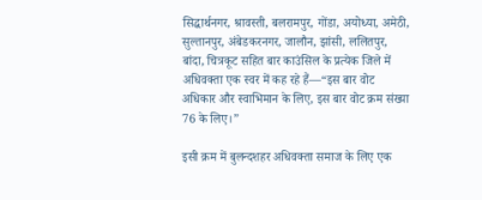सिद्धार्थनगर, श्रावस्ती, बलरामपुर, गोंडा, अयोध्या, अमेठी, सुल्तानपुर, अंबेडकरनगर, जालौन, झांसी, ललितपुर, बांदा, चित्रकूट सहित बार काउंसिल के प्रत्येक जिले में अधिवक्ता एक स्वर में कह रहे हैं—“इस बार वोट अधिकार और स्वाभिमान के लिए, इस बार वोट क्रम संख्या 76 के लिए।”

इसी क्रम में बुलन्दशहर अधिवक्ता समाज के लिए एक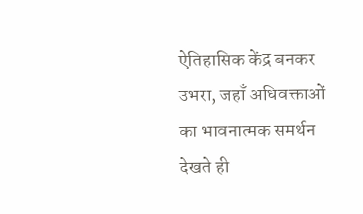ऐतिहासिक केंद्र बनकर उभरा, जहाँ अधिवक्ताओं का भावनात्मक समर्थन देखते ही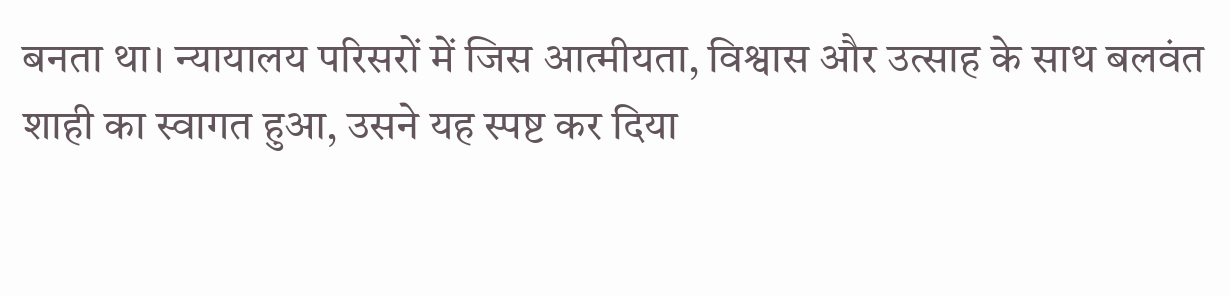बनता था। न्यायालय परिसरों में जिस आत्मीयता, विश्वास और उत्साह के साथ बलवंत शाही का स्वागत हुआ, उसने यह स्पष्ट कर दिया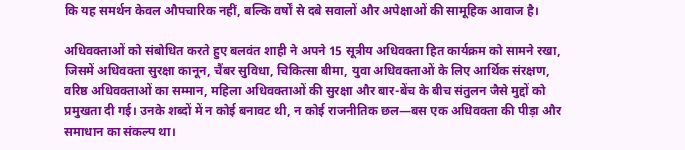कि यह समर्थन केवल औपचारिक नहीं, बल्कि वर्षों से दबे सवालों और अपेक्षाओं की सामूहिक आवाज है।

अधिवक्ताओं को संबोधित करते हुए बलवंत शाही ने अपने 15 सूत्रीय अधिवक्ता हित कार्यक्रम को सामने रखा, जिसमें अधिवक्ता सुरक्षा कानून, चैंबर सुविधा, चिकित्सा बीमा, युवा अधिवक्ताओं के लिए आर्थिक संरक्षण, वरिष्ठ अधिवक्ताओं का सम्मान, महिला अधिवक्ताओं की सुरक्षा और बार-बेंच के बीच संतुलन जैसे मुद्दों को प्रमुखता दी गई। उनके शब्दों में न कोई बनावट थी, न कोई राजनीतिक छल—बस एक अधिवक्ता की पीड़ा और समाधान का संकल्प था।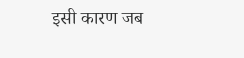इसी कारण जब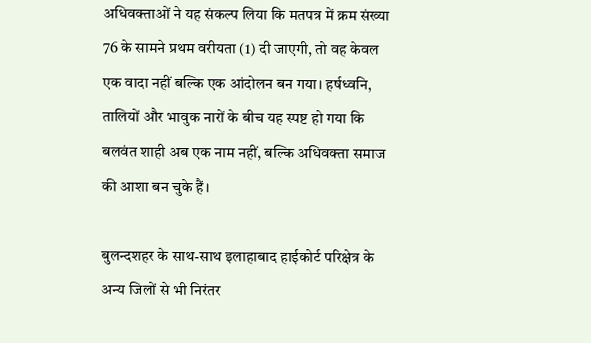अधिवक्ताओं ने यह संकल्प लिया कि मतपत्र में क्रम संख्या 76 के सामने प्रथम वरीयता (1) दी जाएगी, तो वह केवल एक वादा नहीं बल्कि एक आंदोलन बन गया। हर्षध्वनि, तालियों और भावुक नारों के बीच यह स्पष्ट हो गया कि बलवंत शाही अब एक नाम नहीं, बल्कि अधिवक्ता समाज की आशा बन चुके हैं।

बुलन्दशहर के साथ-साथ इलाहाबाद हाईकोर्ट परिक्षेत्र के अन्य जिलों से भी निरंतर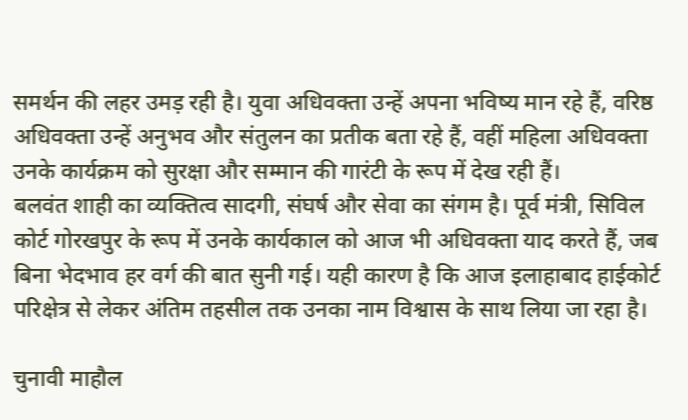समर्थन की लहर उमड़ रही है। युवा अधिवक्ता उन्हें अपना भविष्य मान रहे हैं, वरिष्ठ अधिवक्ता उन्हें अनुभव और संतुलन का प्रतीक बता रहे हैं, वहीं महिला अधिवक्ता उनके कार्यक्रम को सुरक्षा और सम्मान की गारंटी के रूप में देख रही हैं।
बलवंत शाही का व्यक्तित्व सादगी, संघर्ष और सेवा का संगम है। पूर्व मंत्री, सिविल कोर्ट गोरखपुर के रूप में उनके कार्यकाल को आज भी अधिवक्ता याद करते हैं, जब बिना भेदभाव हर वर्ग की बात सुनी गई। यही कारण है कि आज इलाहाबाद हाईकोर्ट परिक्षेत्र से लेकर अंतिम तहसील तक उनका नाम विश्वास के साथ लिया जा रहा है।

चुनावी माहौल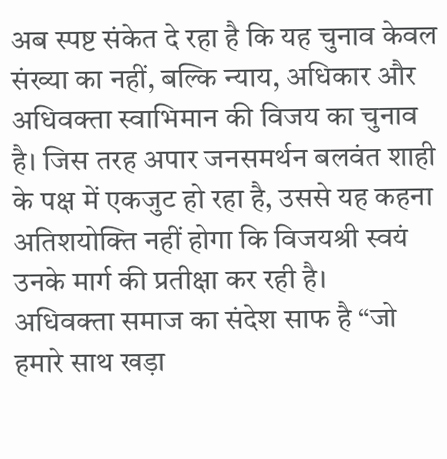अब स्पष्ट संकेत दे रहा है कि यह चुनाव केवल संख्या का नहीं, बल्कि न्याय, अधिकार और अधिवक्ता स्वाभिमान की विजय का चुनाव है। जिस तरह अपार जनसमर्थन बलवंत शाही के पक्ष में एकजुट हो रहा है, उससे यह कहना अतिशयोक्ति नहीं होगा कि विजयश्री स्वयं उनके मार्ग की प्रतीक्षा कर रही है।
अधिवक्ता समाज का संदेश साफ है “जो हमारे साथ खड़ा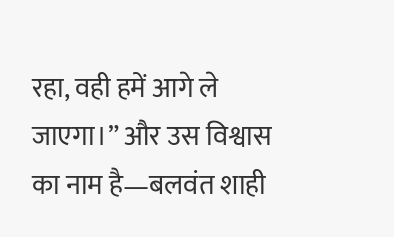रहा, वही हमें आगे ले जाएगा।” और उस विश्वास का नाम है—बलवंत शाही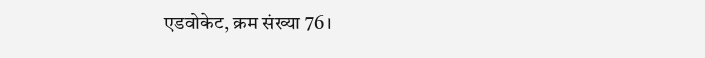एडवोकेट, क्रम संख्या 76।